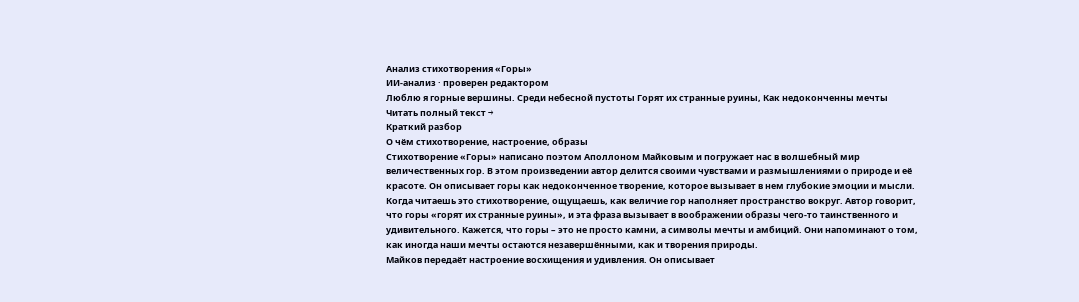Анализ стихотворения «Горы»
ИИ-анализ · проверен редактором
Люблю я горные вершины. Среди небесной пустоты Горят их странные руины, Как недоконченны мечты
Читать полный текст →
Краткий разбор
О чём стихотворение, настроение, образы
Стихотворение «Горы» написано поэтом Аполлоном Майковым и погружает нас в волшебный мир величественных гор. В этом произведении автор делится своими чувствами и размышлениями о природе и её красоте. Он описывает горы как недоконченное творение, которое вызывает в нем глубокие эмоции и мысли.
Когда читаешь это стихотворение, ощущаешь, как величие гор наполняет пространство вокруг. Автор говорит, что горы «горят их странные руины», и эта фраза вызывает в воображении образы чего-то таинственного и удивительного. Кажется, что горы – это не просто камни, а символы мечты и амбиций. Они напоминают о том, как иногда наши мечты остаются незавершёнными, как и творения природы.
Майков передаёт настроение восхищения и удивления. Он описывает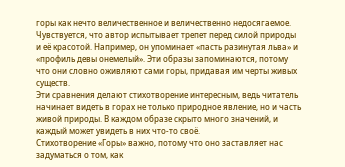горы как нечто величественное и величественно недосягаемое. Чувствуется, что автор испытывает трепет перед силой природы и её красотой. Например, он упоминает «пасть разинутая льва» и «профиль девы онемелый». Эти образы запоминаются, потому что они словно оживляют сами горы, придавая им черты живых существ.
Эти сравнения делают стихотворение интересным, ведь читатель начинает видеть в горах не только природное явление, но и часть живой природы. В каждом образе скрыто много значений, и каждый может увидеть в них что-то своё.
Стихотворение «Горы» важно, потому что оно заставляет нас задуматься о том, как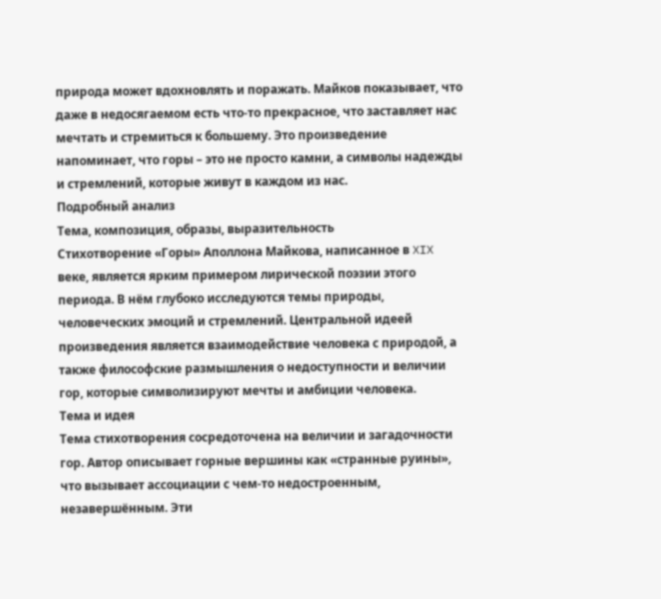природа может вдохновлять и поражать. Майков показывает, что даже в недосягаемом есть что-то прекрасное, что заставляет нас мечтать и стремиться к большему. Это произведение напоминает, что горы – это не просто камни, а символы надежды и стремлений, которые живут в каждом из нас.
Подробный анализ
Тема, композиция, образы, выразительность
Стихотворение «Горы» Аполлона Майкова, написанное в XIX веке, является ярким примером лирической поэзии этого периода. В нём глубоко исследуются темы природы, человеческих эмоций и стремлений. Центральной идеей произведения является взаимодействие человека с природой, а также философские размышления о недоступности и величии гор, которые символизируют мечты и амбиции человека.
Тема и идея
Тема стихотворения сосредоточена на величии и загадочности гор. Автор описывает горные вершины как «странные руины», что вызывает ассоциации с чем-то недостроенным, незавершённым. Эти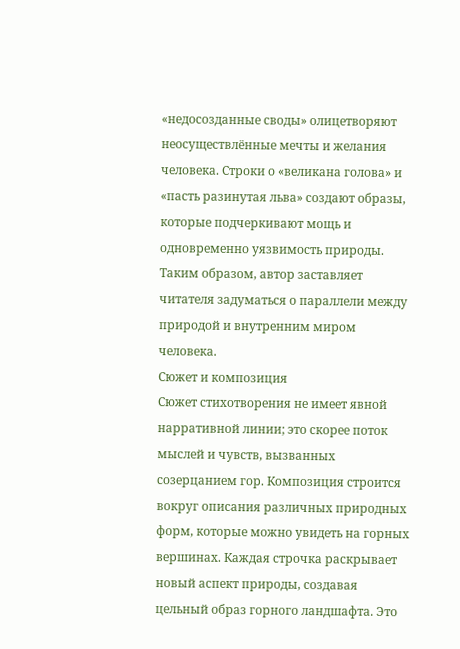«недосозданные своды» олицетворяют неосуществлённые мечты и желания человека. Строки о «великана голова» и «пасть разинутая льва» создают образы, которые подчеркивают мощь и одновременно уязвимость природы. Таким образом, автор заставляет читателя задуматься о параллели между природой и внутренним миром человека.
Сюжет и композиция
Сюжет стихотворения не имеет явной нарративной линии; это скорее поток мыслей и чувств, вызванных созерцанием гор. Композиция строится вокруг описания различных природных форм, которые можно увидеть на горных вершинах. Каждая строчка раскрывает новый аспект природы, создавая цельный образ горного ландшафта. Это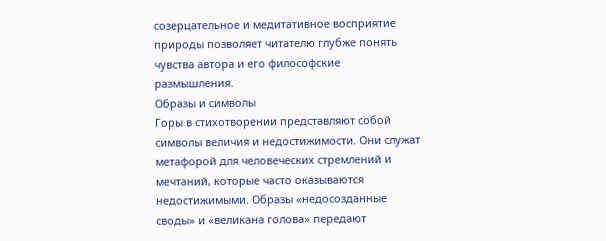созерцательное и медитативное восприятие природы позволяет читателю глубже понять чувства автора и его философские размышления.
Образы и символы
Горы в стихотворении представляют собой символы величия и недостижимости. Они служат метафорой для человеческих стремлений и мечтаний, которые часто оказываются недостижимыми. Образы «недосозданные своды» и «великана голова» передают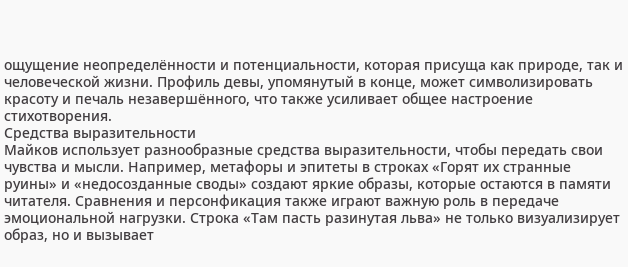ощущение неопределённости и потенциальности, которая присуща как природе, так и человеческой жизни. Профиль девы, упомянутый в конце, может символизировать красоту и печаль незавершённого, что также усиливает общее настроение стихотворения.
Средства выразительности
Майков использует разнообразные средства выразительности, чтобы передать свои чувства и мысли. Например, метафоры и эпитеты в строках «Горят их странные руины» и «недосозданные своды» создают яркие образы, которые остаются в памяти читателя. Сравнения и персонфикация также играют важную роль в передаче эмоциональной нагрузки. Строка «Там пасть разинутая льва» не только визуализирует образ, но и вызывает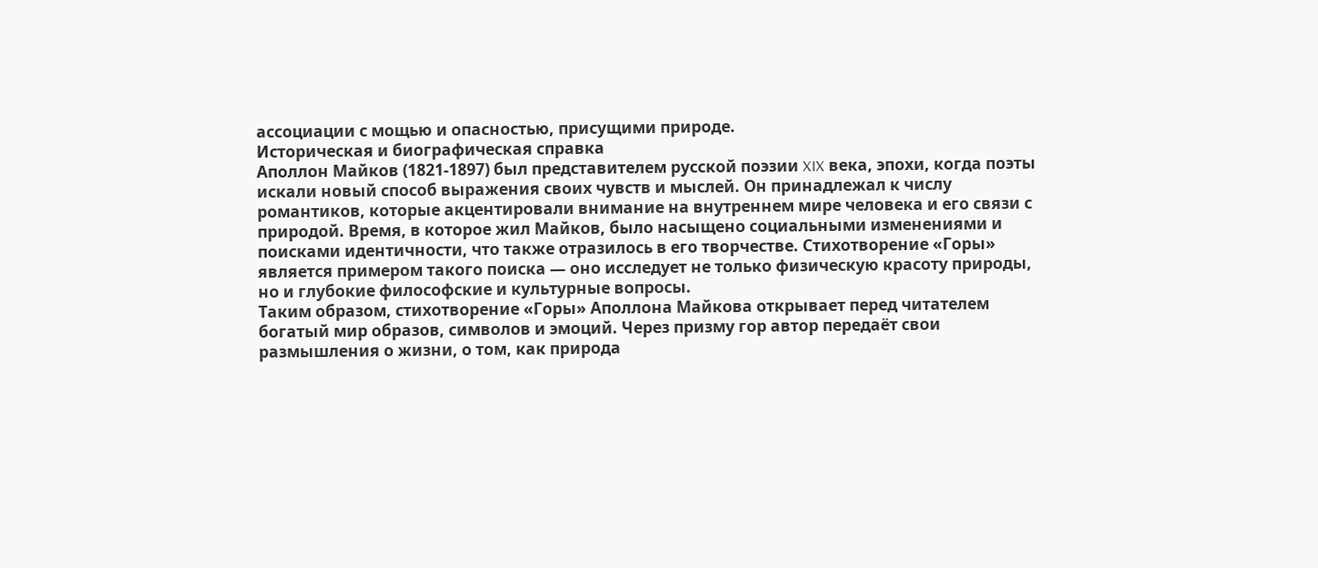ассоциации с мощью и опасностью, присущими природе.
Историческая и биографическая справка
Аполлон Майков (1821-1897) был представителем русской поэзии XIX века, эпохи, когда поэты искали новый способ выражения своих чувств и мыслей. Он принадлежал к числу романтиков, которые акцентировали внимание на внутреннем мире человека и его связи с природой. Время, в которое жил Майков, было насыщено социальными изменениями и поисками идентичности, что также отразилось в его творчестве. Стихотворение «Горы» является примером такого поиска — оно исследует не только физическую красоту природы, но и глубокие философские и культурные вопросы.
Таким образом, стихотворение «Горы» Аполлона Майкова открывает перед читателем богатый мир образов, символов и эмоций. Через призму гор автор передаёт свои размышления о жизни, о том, как природа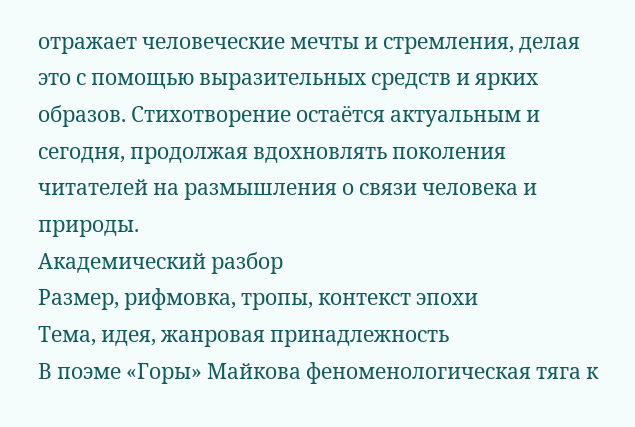отражает человеческие мечты и стремления, делая это с помощью выразительных средств и ярких образов. Стихотворение остаётся актуальным и сегодня, продолжая вдохновлять поколения читателей на размышления о связи человека и природы.
Академический разбор
Размер, рифмовка, тропы, контекст эпохи
Тема, идея, жанровая принадлежность
В поэме «Горы» Майкова феноменологическая тяга к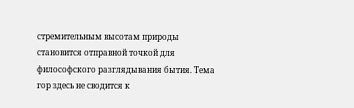стремительным высотам природы становится отправной точкой для философского разглядывания бытия. Тема гор здесь не сводится к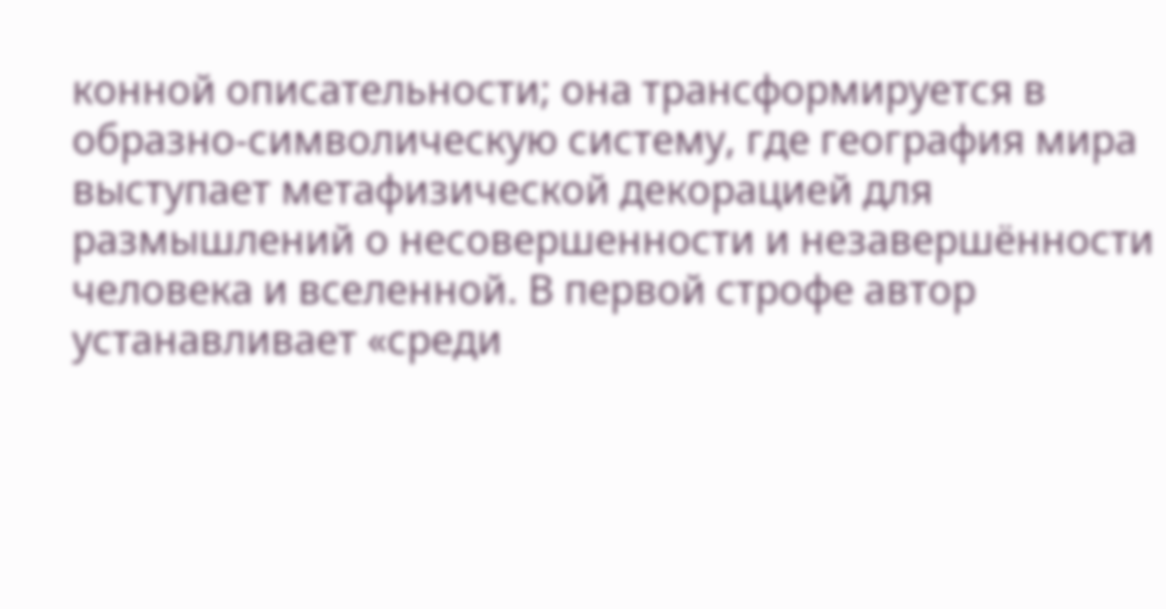конной описательности; она трансформируется в образно-символическую систему, где география мира выступает метафизической декорацией для размышлений о несовершенности и незавершённости человека и вселенной. В первой строфе автор устанавливает «среди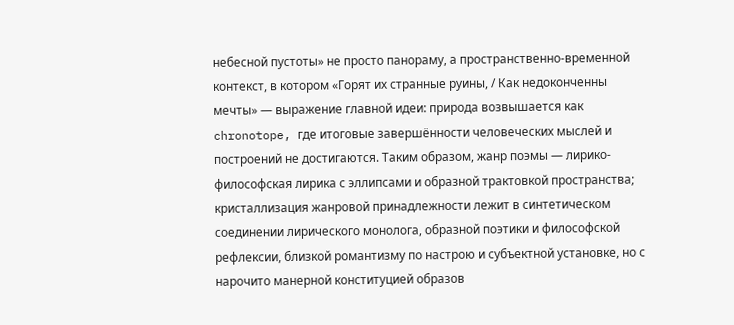небесной пустоты» не просто панораму, а пространственно-временной контекст, в котором «Горят их странные руины, / Как недоконченны мечты» — выражение главной идеи: природа возвышается как chronotope, где итоговые завершённости человеческих мыслей и построений не достигаются. Таким образом, жанр поэмы — лирико-философская лирика с эллипсами и образной трактовкой пространства; кристаллизация жанровой принадлежности лежит в синтетическом соединении лирического монолога, образной поэтики и философской рефлексии, близкой романтизму по настрою и субъектной установке, но с нарочито манерной конституцией образов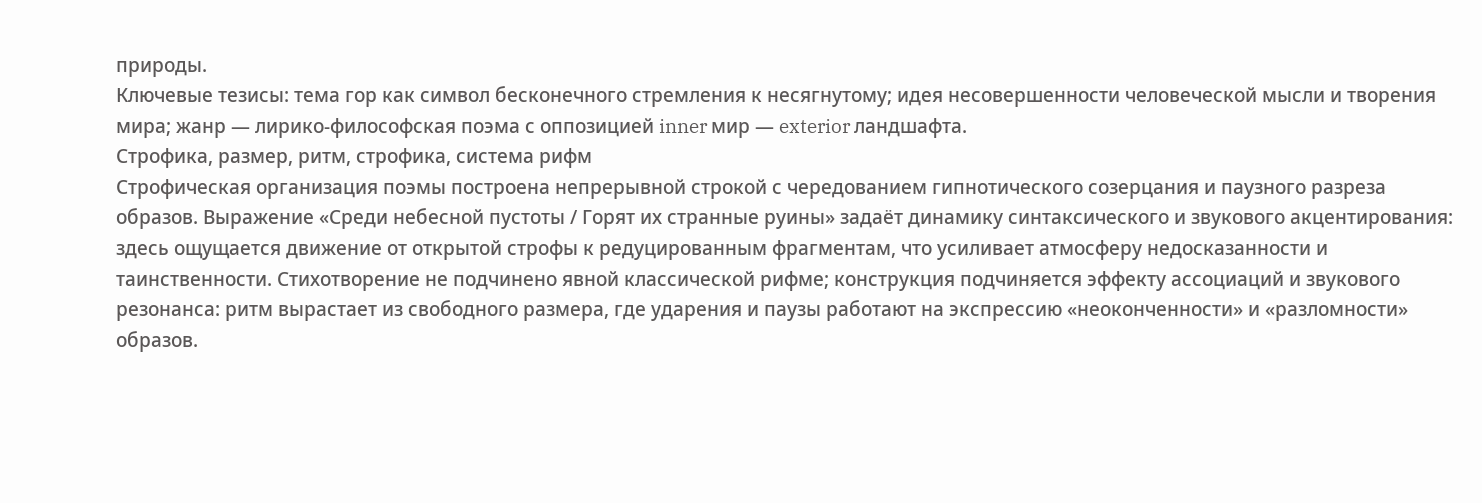природы.
Ключевые тезисы: тема гор как символ бесконечного стремления к несягнутому; идея несовершенности человеческой мысли и творения мира; жанр — лирико-философская поэма с оппозицией inner мир — exterior ландшафта.
Строфика, размер, ритм, строфика, система рифм
Строфическая организация поэмы построена непрерывной строкой с чередованием гипнотического созерцания и паузного разреза образов. Выражение «Среди небесной пустоты / Горят их странные руины» задаёт динамику синтаксического и звукового акцентирования: здесь ощущается движение от открытой строфы к редуцированным фрагментам, что усиливает атмосферу недосказанности и таинственности. Стихотворение не подчинено явной классической рифме; конструкция подчиняется эффекту ассоциаций и звукового резонанса: ритм вырастает из свободного размера, где ударения и паузы работают на экспрессию «неоконченности» и «разломности» образов.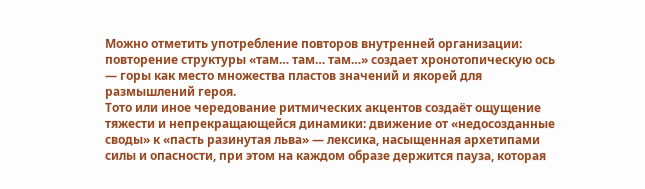Можно отметить употребление повторов внутренней организации: повторение структуры «там… там… там…» создает хронотопическую ось — горы как место множества пластов значений и якорей для размышлений героя.
Тото или иное чередование ритмических акцентов создаёт ощущение тяжести и непрекращающейся динамики: движение от «недосозданные своды» к «пасть разинутая льва» — лексика, насыщенная архетипами силы и опасности, при этом на каждом образе держится пауза, которая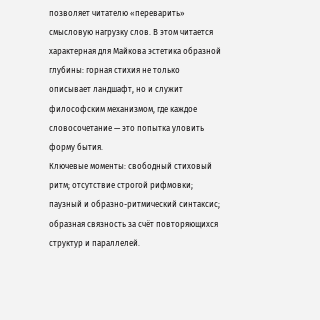позволяет читателю «переварить» смысловую нагрузку слов. В этом читается характерная для Майкова эстетика образной глубины: горная стихия не только описывает ландшафт, но и служит философским механизмом, где каждое словосочетание — это попытка уловить форму бытия.
Ключевые моменты: свободный стиховый ритм; отсутствие строгой рифмовки; паузный и образно-ритмический синтаксис; образная связность за счёт повторяющихся структур и параллелей.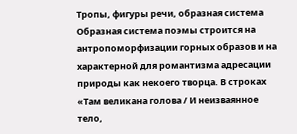Тропы, фигуры речи, образная система
Образная система поэмы строится на антропоморфизации горных образов и на характерной для романтизма адресации природы как некоего творца. В строках «Там великана голова / И неизваянное тело,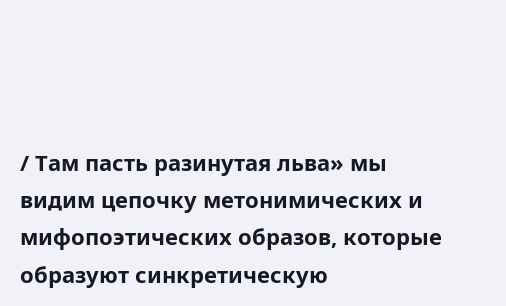/ Там пасть разинутая льва» мы видим цепочку метонимических и мифопоэтических образов, которые образуют синкретическую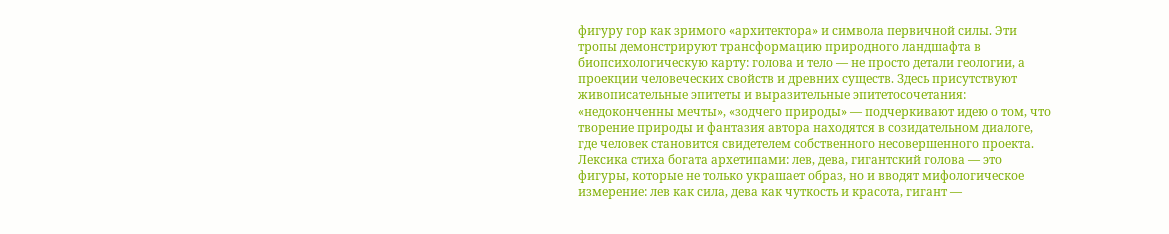фигуру гор как зримого «архитектора» и символа первичной силы. Эти тропы демонстрируют трансформацию природного ландшафта в биопсихологическую карту: голова и тело — не просто детали геологии, а проекции человеческих свойств и древних существ. Здесь присутствуют живописательные эпитеты и выразительные эпитетосочетания: «недоконченны мечты», «зодчего природы» — подчеркивают идею о том, что творение природы и фантазия автора находятся в созидательном диалоге, где человек становится свидетелем собственного несовершенного проекта.
Лексика стиха богата архетипами: лев, дева, гигантский голова — это фигуры, которые не только украшает образ, но и вводят мифологическое измерение: лев как сила, дева как чуткость и красота, гигант —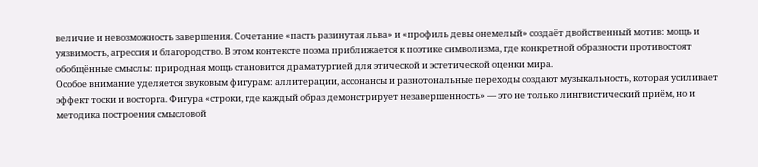величие и невозможность завершения. Сочетание «пасть разинутая льва» и «профиль девы онемелый» создаёт двойственный мотив: мощь и уязвимость, агрессия и благородство. В этом контексте поэма приближается к поэтике символизма, где конкретной образности противостоят обобщённые смыслы: природная мощь становится драматургией для этической и эстетической оценки мира.
Особое внимание уделяется звуковым фигурам: аллитерации, ассонансы и разнотональные переходы создают музыкальность, которая усиливает эффект тоски и восторга. Фигура «строки, где каждый образ демонстрирует незавершенность» — это не только лингвистический приём, но и методика построения смысловой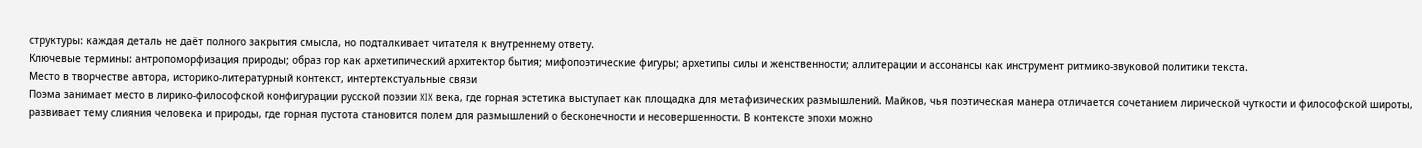структуры: каждая деталь не даёт полного закрытия смысла, но подталкивает читателя к внутреннему ответу.
Ключевые термины: антропоморфизация природы; образ гор как архетипический архитектор бытия; мифопоэтические фигуры; архетипы силы и женственности; аллитерации и ассонансы как инструмент ритмико-звуковой политики текста.
Место в творчестве автора, историко-литературный контекст, интертекстуальные связи
Поэма занимает место в лирико-философской конфигурации русской поэзии XIX века, где горная эстетика выступает как площадка для метафизических размышлений. Майков, чья поэтическая манера отличается сочетанием лирической чуткости и философской широты, развивает тему слияния человека и природы, где горная пустота становится полем для размышлений о бесконечности и несовершенности. В контексте эпохи можно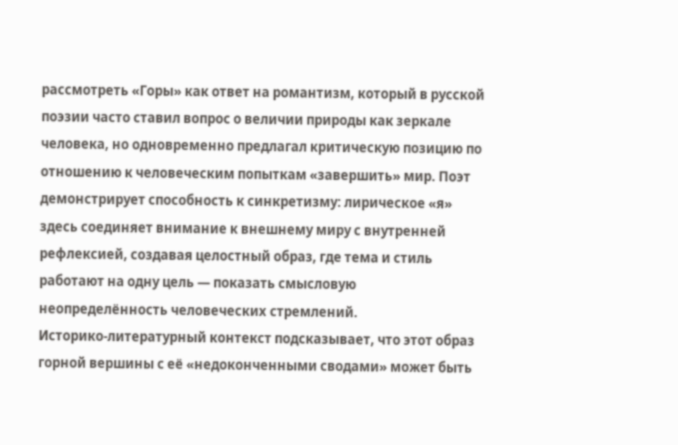рассмотреть «Горы» как ответ на романтизм, который в русской поэзии часто ставил вопрос о величии природы как зеркале человека, но одновременно предлагал критическую позицию по отношению к человеческим попыткам «завершить» мир. Поэт демонстрирует способность к синкретизму: лирическое «я» здесь соединяет внимание к внешнему миру с внутренней рефлексией, создавая целостный образ, где тема и стиль работают на одну цель — показать смысловую неопределённость человеческих стремлений.
Историко-литературный контекст подсказывает, что этот образ горной вершины с её «недоконченными сводами» может быть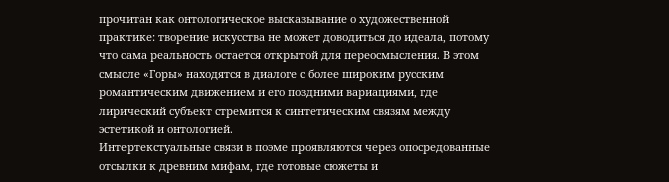прочитан как онтологическое высказывание о художественной практике: творение искусства не может доводиться до идеала, потому что сама реальность остается открытой для переосмысления. В этом смысле «Горы» находятся в диалоге с более широким русским романтическим движением и его поздними вариациями, где лирический субъект стремится к синтетическим связям между эстетикой и онтологией.
Интертекстуальные связи в поэме проявляются через опосредованные отсылки к древним мифам, где готовые сюжеты и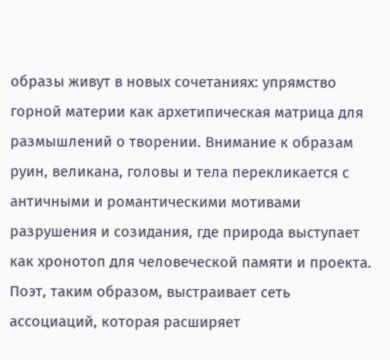образы живут в новых сочетаниях: упрямство горной материи как архетипическая матрица для размышлений о творении. Внимание к образам руин, великана, головы и тела перекликается с античными и романтическими мотивами разрушения и созидания, где природа выступает как хронотоп для человеческой памяти и проекта. Поэт, таким образом, выстраивает сеть ассоциаций, которая расширяет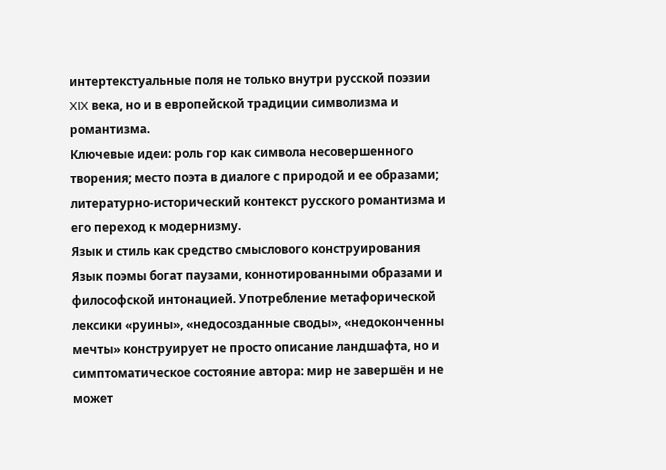интертекстуальные поля не только внутри русской поэзии XIX века, но и в европейской традиции символизма и романтизма.
Ключевые идеи: роль гор как символа несовершенного творения; место поэта в диалоге с природой и ее образами; литературно-исторический контекст русского романтизма и его переход к модернизму.
Язык и стиль как средство смыслового конструирования
Язык поэмы богат паузами, коннотированными образами и философской интонацией. Употребление метафорической лексики «руины», «недосозданные своды», «недоконченны мечты» конструирует не просто описание ландшафта, но и симптоматическое состояние автора: мир не завершён и не может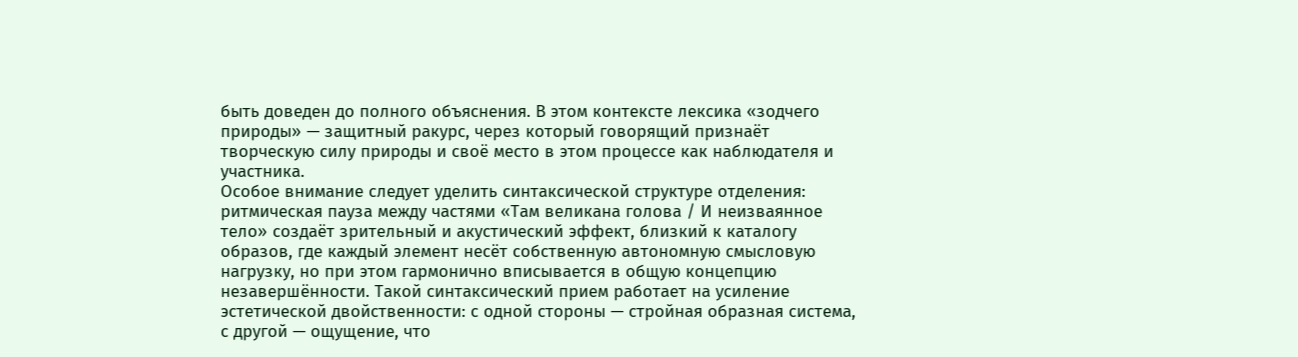быть доведен до полного объяснения. В этом контексте лексика «зодчего природы» — защитный ракурс, через который говорящий признаёт творческую силу природы и своё место в этом процессе как наблюдателя и участника.
Особое внимание следует уделить синтаксической структурe отделения: ритмическая пауза между частями «Там великана голова / И неизваянное тело» создаёт зрительный и акустический эффект, близкий к каталогу образов, где каждый элемент несёт собственную автономную смысловую нагрузку, но при этом гармонично вписывается в общую концепцию незавершённости. Такой синтаксический прием работает на усиление эстетической двойственности: с одной стороны — стройная образная система, с другой — ощущение, что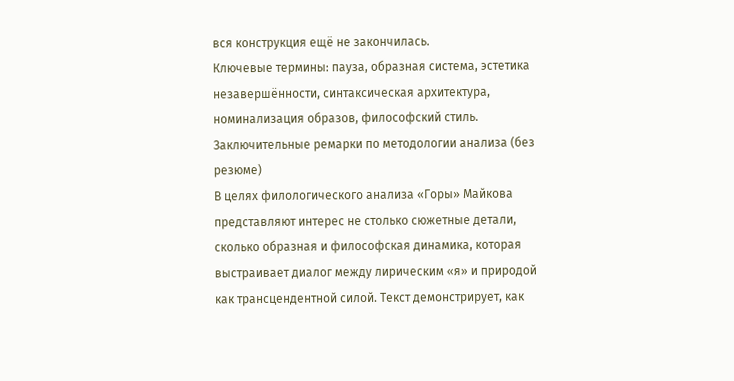вся конструкция ещё не закончилaсь.
Ключевые термины: пауза, образная система, эстетика незавершённости, синтаксическая архитектура, номинализация образов, философский стиль.
Заключительные ремарки по методологии анализа (без резюме)
В целях филологического анализа «Горы» Майкова представляют интерес не столько сюжетные детали, сколько образная и философская динамика, которая выстраивает диалог между лирическим «я» и природой как трансцендентной силой. Текст демонстрирует, как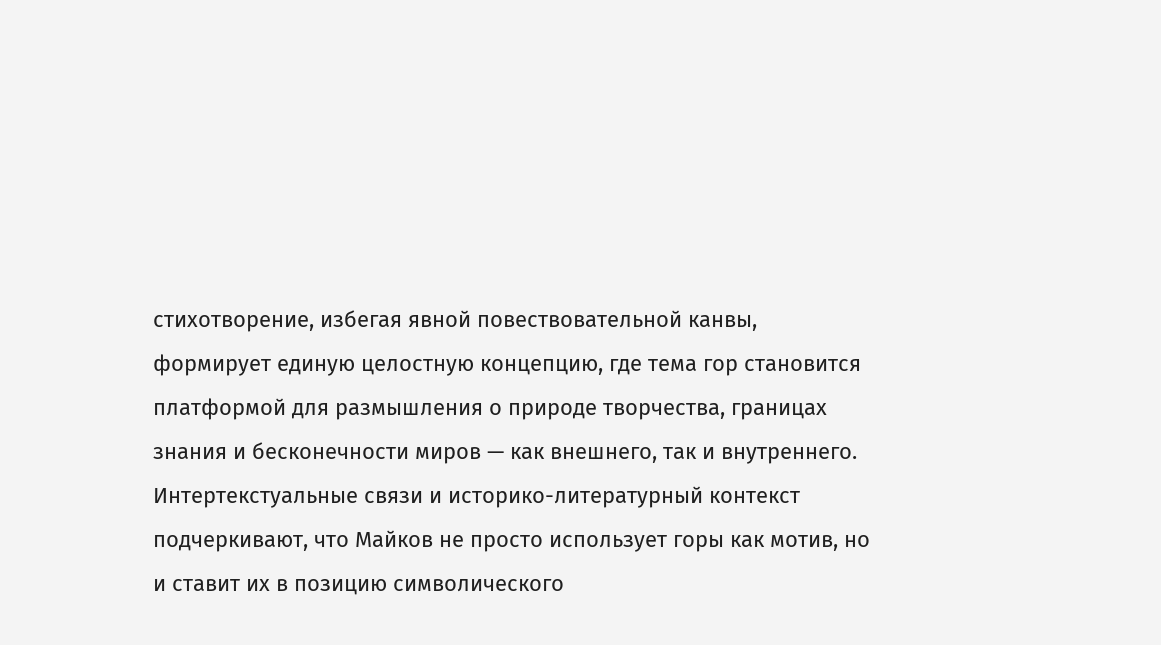стихотворение, избегая явной повествовательной канвы, формирует единую целостную концепцию, где тема гор становится платформой для размышления о природе творчества, границах знания и бесконечности миров — как внешнего, так и внутреннего. Интертекстуальные связи и историко-литературный контекст подчеркивают, что Майков не просто использует горы как мотив, но и ставит их в позицию символического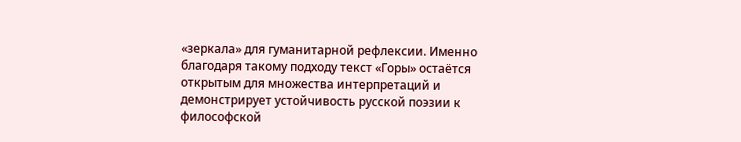«зеркала» для гуманитарной рефлексии. Именно благодаря такому подходу текст «Горы» остаётся открытым для множества интерпретаций и демонстрирует устойчивость русской поэзии к философской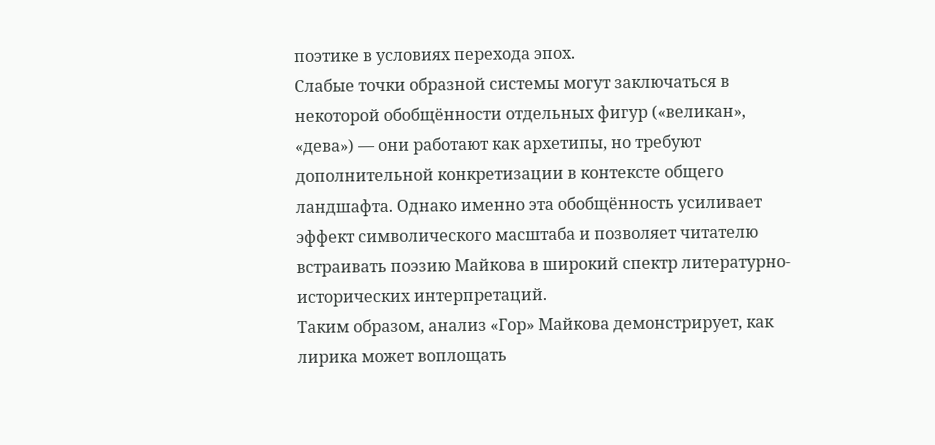поэтике в условиях перехода эпох.
Слабые точки образной системы могут заключаться в некоторой обобщённости отдельных фигур («великан», «дева») — они работают как архетипы, но требуют дополнительной конкретизации в контексте общего ландшафта. Однако именно эта обобщённость усиливает эффект символического масштаба и позволяет читателю встраивать поэзию Майкова в широкий спектр литературно-исторических интерпретаций.
Таким образом, анализ «Гор» Майкова демонстрирует, как лирика может воплощать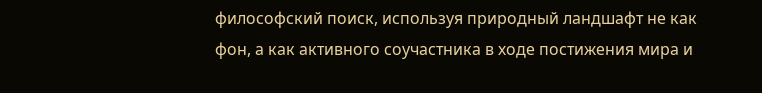философский поиск, используя природный ландшафт не как фон, а как активного соучастника в ходе постижения мира и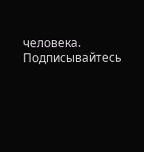человека.
Подписывайтесь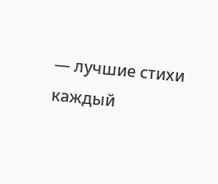— лучшие стихи каждый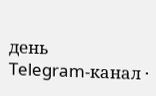день
Telegram-канал ·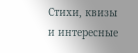Стихи, квизы и интересные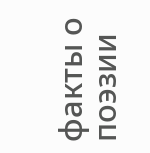факты о поэзии